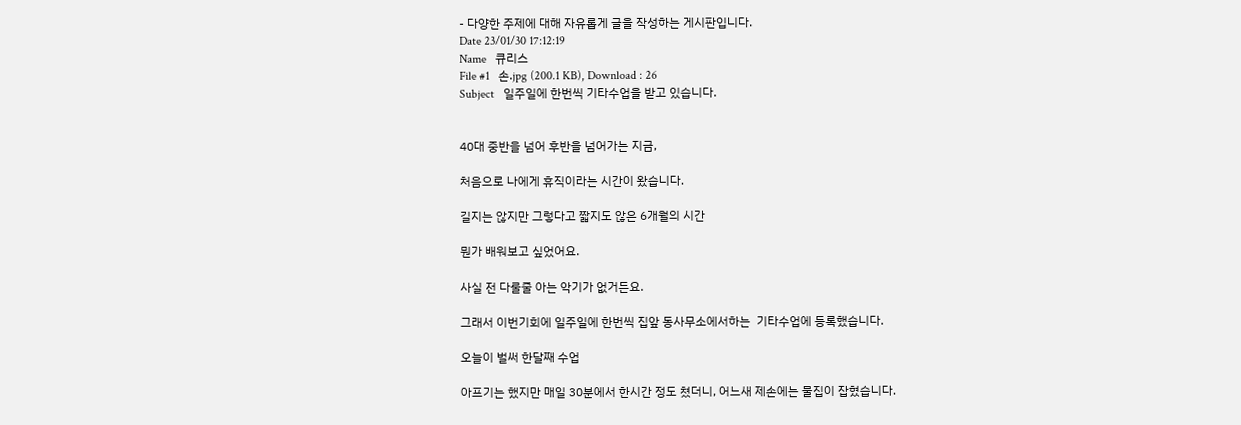- 다양한 주제에 대해 자유롭게 글을 작성하는 게시판입니다.
Date 23/01/30 17:12:19
Name   큐리스
File #1   손.jpg (200.1 KB), Download : 26
Subject   일주일에 한번씩 기타수업을 받고 있습니다.


40대 중반을 넘어 후반을 넘어가는 지금,

처음으로 나에게 휴직이라는 시간이 왔습니다.

길지는 않지만 그렇다고 짧지도 않은 6개월의 시간

뭔가 배워보고 싶었어요.

사실 전 다룰줄 아는 악기가 없거든요.

그래서 이번기회에 일주일에 한번씩 집앞 동사무소에서하는  기타수업에 등록했습니다.

오늘이 벌써 한달째 수업

아프기는 했지만 매일 30분에서 한시간 정도 쳤더니, 어느새 제손에는 물집이 잡혔습니다.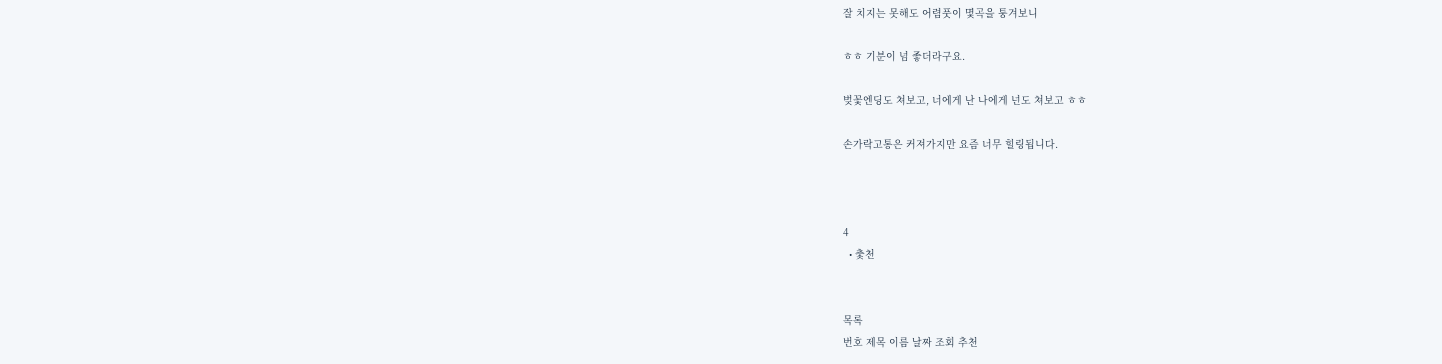잘 치지는 못해도 어렴풋이 몇곡을 퉁겨보니

ㅎㅎ 기분이 넘 좋더라구요.

벚꽃엔딩도 쳐보고, 너에게 난 나에게 넌도 쳐보고 ㅎㅎ

손가락고통은 커져가지만 요즘 너무 힐링됩니다.



4
  • 춫천


목록
번호 제목 이름 날짜 조회 추천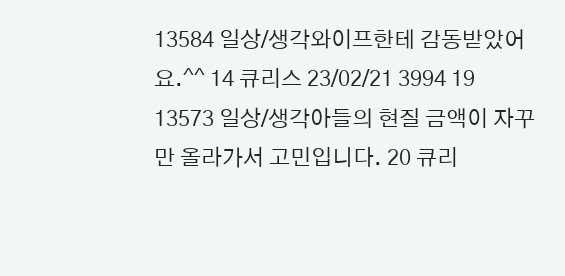13584 일상/생각와이프한테 감동받았어요.^^ 14 큐리스 23/02/21 3994 19
13573 일상/생각아들의 현질 금액이 자꾸만 올라가서 고민입니다. 20 큐리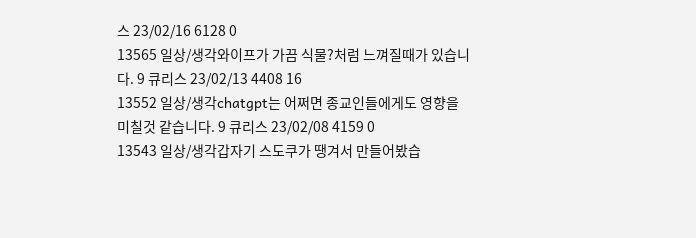스 23/02/16 6128 0
13565 일상/생각와이프가 가끔 식물?처럼 느껴질때가 있습니다. 9 큐리스 23/02/13 4408 16
13552 일상/생각chatgpt는 어쩌면 종교인들에게도 영향을 미칠것 같습니다. 9 큐리스 23/02/08 4159 0
13543 일상/생각갑자기 스도쿠가 땡겨서 만들어봤습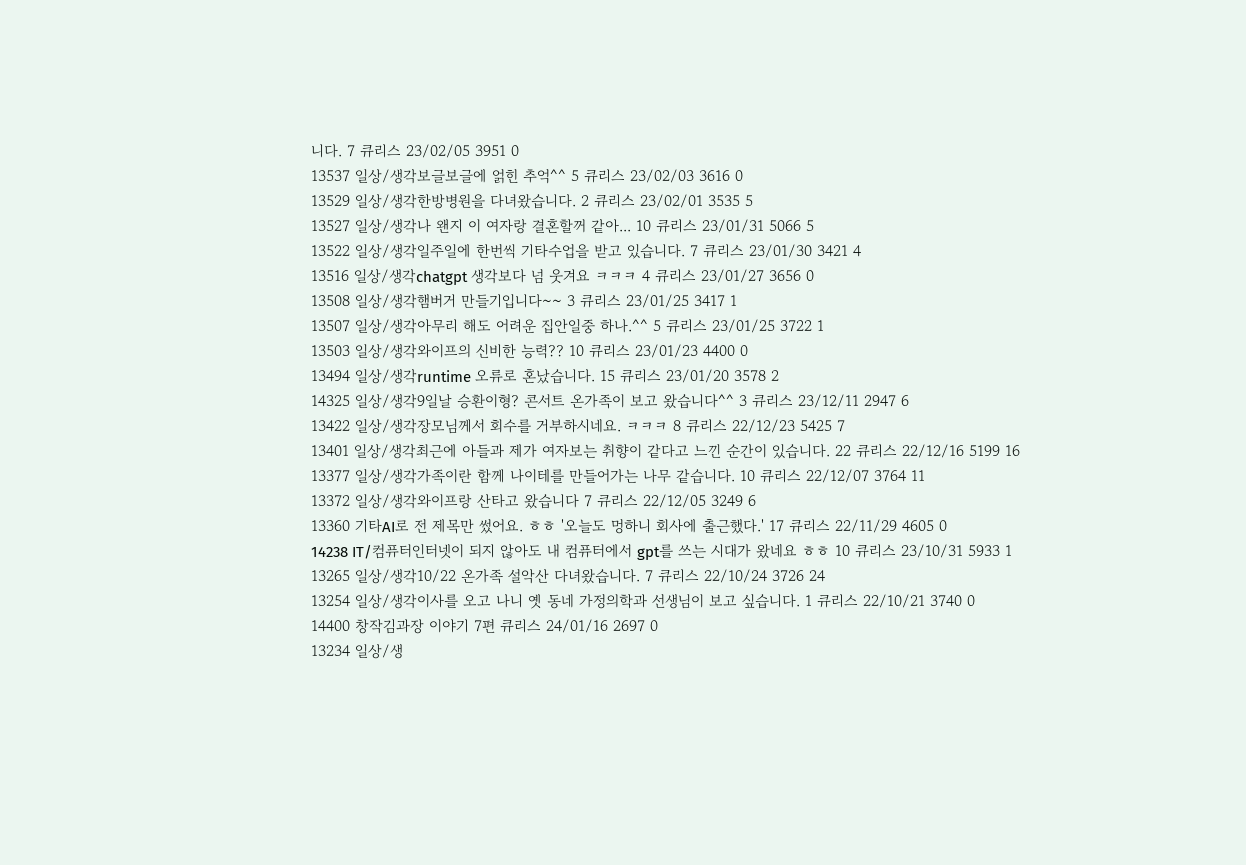니다. 7 큐리스 23/02/05 3951 0
13537 일상/생각보글보글에 얽힌 추억^^ 5 큐리스 23/02/03 3616 0
13529 일상/생각한방병원을 다녀왔습니다. 2 큐리스 23/02/01 3535 5
13527 일상/생각나 왠지 이 여자랑 결혼할꺼 같아... 10 큐리스 23/01/31 5066 5
13522 일상/생각일주일에 한번씩 기타수업을 받고 있습니다. 7 큐리스 23/01/30 3421 4
13516 일상/생각chatgpt 생각보다 넘 웃겨요 ㅋㅋㅋ 4 큐리스 23/01/27 3656 0
13508 일상/생각햄버거 만들기입니다~~ 3 큐리스 23/01/25 3417 1
13507 일상/생각아무리 해도 어려운 집안일중 하나.^^ 5 큐리스 23/01/25 3722 1
13503 일상/생각와이프의 신비한 능력?? 10 큐리스 23/01/23 4400 0
13494 일상/생각runtime 오류로 혼났습니다. 15 큐리스 23/01/20 3578 2
14325 일상/생각9일날 승환이형? 콘서트 온가족이 보고 왔습니다^^ 3 큐리스 23/12/11 2947 6
13422 일상/생각장모님께서 회수를 거부하시네요. ㅋㅋㅋ 8 큐리스 22/12/23 5425 7
13401 일상/생각최근에 아들과 제가 여자보는 취향이 같다고 느낀 순간이 있습니다. 22 큐리스 22/12/16 5199 16
13377 일상/생각가족이란 함께 나이테를 만들어가는 나무 같습니다. 10 큐리스 22/12/07 3764 11
13372 일상/생각와이프랑 산타고 왔습니다 7 큐리스 22/12/05 3249 6
13360 기타AI로 전 제목만 썼어요. ㅎㅎ '오늘도 멍하니 회사에 출근했다.' 17 큐리스 22/11/29 4605 0
14238 IT/컴퓨터인터넷이 되지 않아도 내 컴퓨터에서 gpt를 쓰는 시대가 왔네요 ㅎㅎ 10 큐리스 23/10/31 5933 1
13265 일상/생각10/22 온가족 설악산 다녀왔습니다. 7 큐리스 22/10/24 3726 24
13254 일상/생각이사를 오고 나니 옛 동네 가정의학과 선생님이 보고 싶습니다. 1 큐리스 22/10/21 3740 0
14400 창작김과장 이야기 7편 큐리스 24/01/16 2697 0
13234 일상/생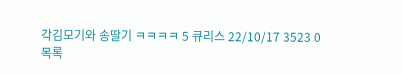각김모기와 송딸기 ㅋㅋㅋㅋ 5 큐리스 22/10/17 3523 0
목록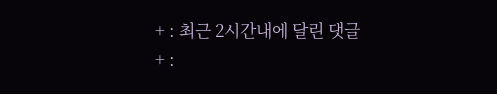+ : 최근 2시간내에 달린 댓글
+ :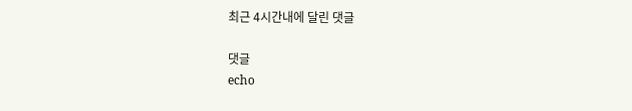최근 4시간내에 달린 댓글

댓글
echo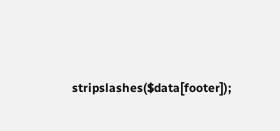stripslashes($data[footer]);